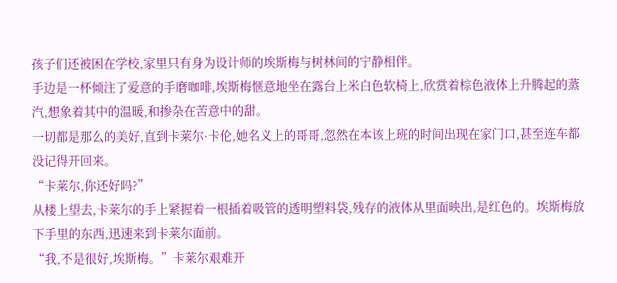孩子们还被困在学校,家里只有身为设计师的埃斯梅与树林间的宁静相伴。
手边是一杯倾注了爱意的手磨咖啡,埃斯梅惬意地坐在露台上米白色软椅上,欣赏着棕色液体上升腾起的蒸汽,想象着其中的温暖,和掺杂在苦意中的甜。
一切都是那么的美好,直到卡莱尔·卡伦,她名义上的哥哥,忽然在本该上班的时间出现在家门口,甚至连车都没记得开回来。
“卡莱尔,你还好吗?”
从楼上望去,卡莱尔的手上紧握着一根插着吸管的透明塑料袋,残存的液体从里面映出,是红色的。埃斯梅放下手里的东西,迅速来到卡莱尔面前。
“我,不是很好,埃斯梅。”卡莱尔艰难开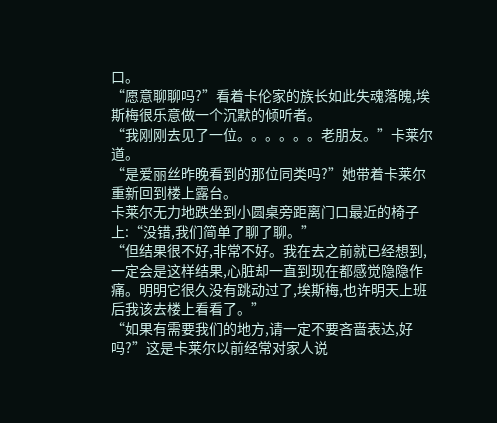口。
“愿意聊聊吗?”看着卡伦家的族长如此失魂落魄,埃斯梅很乐意做一个沉默的倾听者。
“我刚刚去见了一位。。。。。。老朋友。”卡莱尔道。
“是爱丽丝昨晚看到的那位同类吗?”她带着卡莱尔重新回到楼上露台。
卡莱尔无力地跌坐到小圆桌旁距离门口最近的椅子上:“没错,我们简单了聊了聊。”
“但结果很不好,非常不好。我在去之前就已经想到,一定会是这样结果,心脏却一直到现在都感觉隐隐作痛。明明它很久没有跳动过了,埃斯梅,也许明天上班后我该去楼上看看了。”
“如果有需要我们的地方,请一定不要吝啬表达,好吗?”这是卡莱尔以前经常对家人说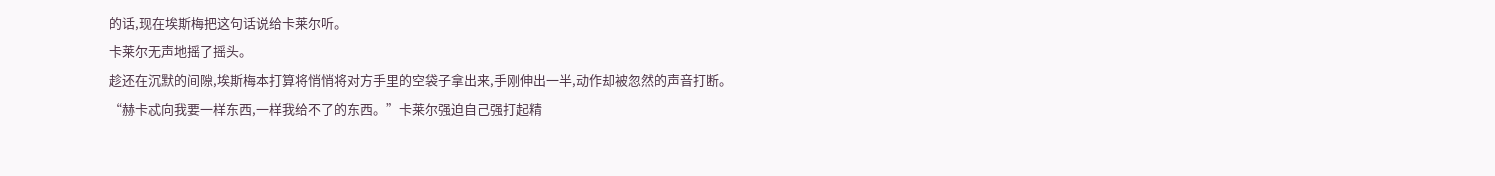的话,现在埃斯梅把这句话说给卡莱尔听。
卡莱尔无声地摇了摇头。
趁还在沉默的间隙,埃斯梅本打算将悄悄将对方手里的空袋子拿出来,手刚伸出一半,动作却被忽然的声音打断。
“赫卡忒向我要一样东西,一样我给不了的东西。”卡莱尔强迫自己强打起精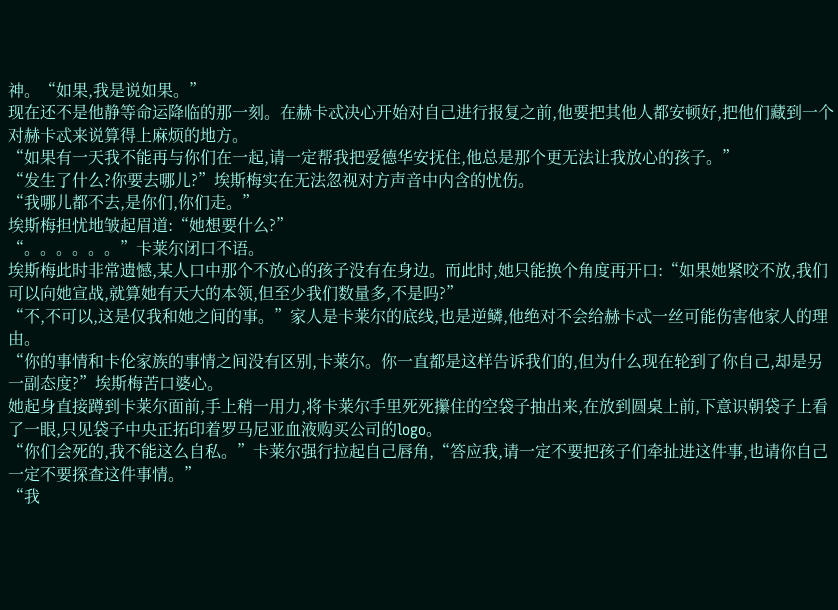神。“如果,我是说如果。”
现在还不是他静等命运降临的那一刻。在赫卡忒决心开始对自己进行报复之前,他要把其他人都安顿好,把他们藏到一个对赫卡忒来说算得上麻烦的地方。
“如果有一天我不能再与你们在一起,请一定帮我把爱德华安抚住,他总是那个更无法让我放心的孩子。”
“发生了什么?你要去哪儿?”埃斯梅实在无法忽视对方声音中内含的忧伤。
“我哪儿都不去,是你们,你们走。”
埃斯梅担忧地皱起眉道:“她想要什么?”
“。。。。。。”卡莱尔闭口不语。
埃斯梅此时非常遗憾,某人口中那个不放心的孩子没有在身边。而此时,她只能换个角度再开口:“如果她紧咬不放,我们可以向她宣战,就算她有天大的本领,但至少我们数量多,不是吗?”
“不,不可以,这是仅我和她之间的事。”家人是卡莱尔的底线,也是逆鳞,他绝对不会给赫卡忒一丝可能伤害他家人的理由。
“你的事情和卡伦家族的事情之间没有区别,卡莱尔。你一直都是这样告诉我们的,但为什么现在轮到了你自己,却是另一副态度?”埃斯梅苦口婆心。
她起身直接蹲到卡莱尔面前,手上稍一用力,将卡莱尔手里死死攥住的空袋子抽出来,在放到圆桌上前,下意识朝袋子上看了一眼,只见袋子中央正拓印着罗马尼亚血液购买公司的logo。
“你们会死的,我不能这么自私。”卡莱尔强行拉起自己唇角,“答应我,请一定不要把孩子们牵扯进这件事,也请你自己一定不要探查这件事情。”
“我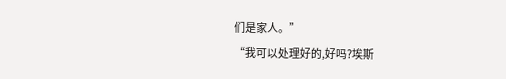们是家人。”
“我可以处理好的,好吗?埃斯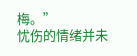梅。”
忧伤的情绪并未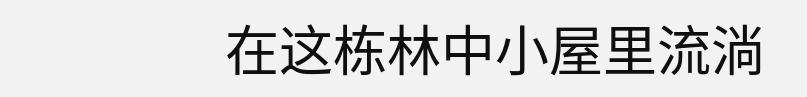在这栋林中小屋里流淌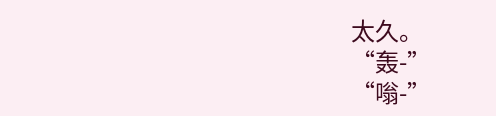太久。
“轰-”
“嗡-”